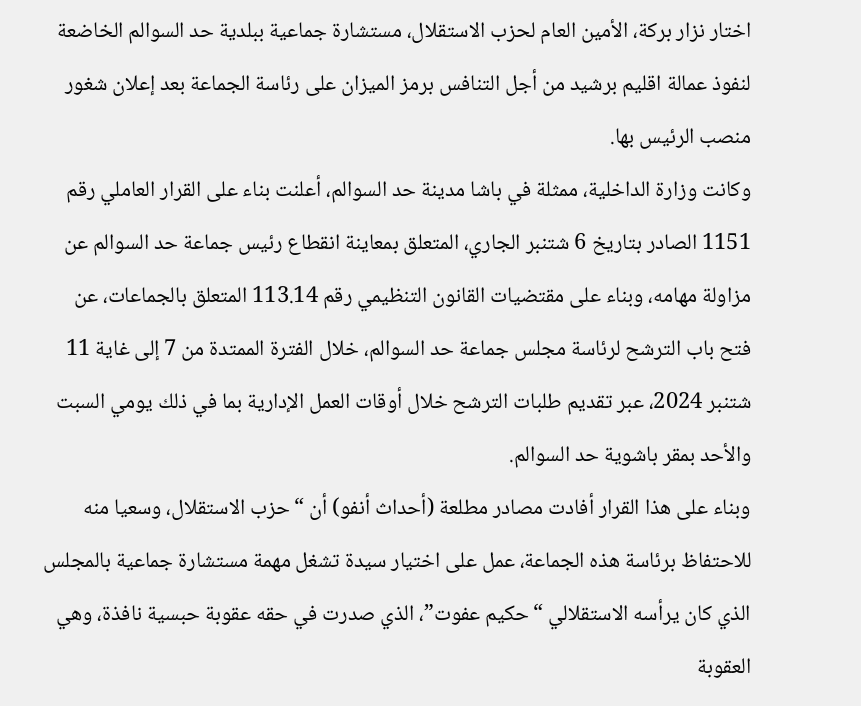اختار نزار بركة، الأمين العام لحزب الاستقلال، مستشارة جماعية ببلدية حد السوالم الخاضعة لنفوذ عمالة اقليم برشيد من أجل التنافس برمز الميزان على رئاسة الجماعة بعد إعلان شغور منصب الرئيس بها.
وكانت وزارة الداخلية، ممثلة في باشا مدينة حد السوالم، أعلنت بناء على القرار العاملي رقم 1151 الصادر بتاريخ 6 شتنبر الجاري، المتعلق بمعاينة انقطاع رئيس جماعة حد السوالم عن مزاولة مهامه، وبناء على مقتضيات القانون التنظيمي رقم 113.14 المتعلق بالجماعات، عن فتح باب الترشح لرئاسة مجلس جماعة حد السوالم، خلال الفترة الممتدة من 7 إلى غاية 11 شتنبر 2024، عبر تقديم طلبات الترشح خلال أوقات العمل الإدارية بما في ذلك يومي السبت والأحد بمقر باشوية حد السوالم.
وبناء على هذا القرار أفادت مصادر مطلعة (أحداث أنفو) أن “حزب الاستقلال، وسعيا منه للاحتفاظ برئاسة هذه الجماعة، عمل على اختيار سيدة تشغل مهمة مستشارة جماعية بالمجلس الذي كان يرأسه الاستقلالي “حكيم عفوت”، الذي صدرت في حقه عقوبة حبسية نافذة، وهي العقوبة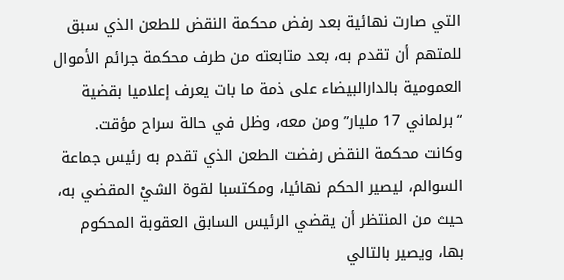التي صارت نهائية بعد رفض محكمة النقض للطعن الذي سبق للمتهم أن تقدم به، بعد متابعته من طرف محكمة جرائم الأموال العمومية بالدارالبيضاء على ذمة ما بات يعرف إعلاميا بقضية “برلماني 17 مليار” ومن معه، وظل في حالة سراح مؤقت.
وكانت محكمة النقض رفضت الطعن الذي تقدم به رئيس جماعة السوالم، ليصير الحكم نهائيا، ومكتسبا لقوة الشيْ المقضي به، حيث من المنتظر أن يقضي الرئيس السابق العقوبة المحكوم بها، ويصير بالتالي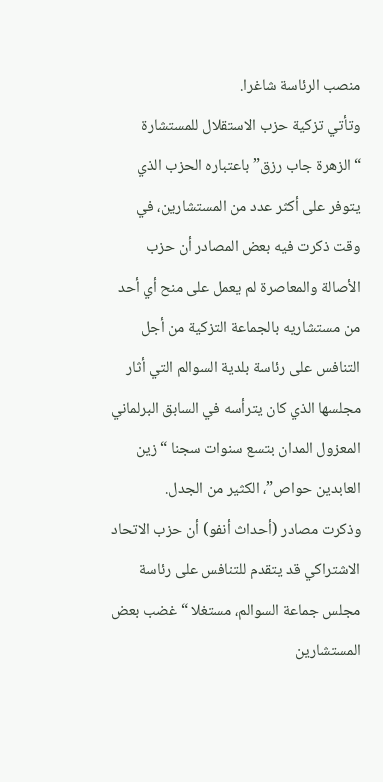منصب الرئاسة شاغرا.
وتأتي تزكية حزب الاستقلال للمستشارة “الزهرة جاب رزق” باعتباره الحزب الذي يتوفر على أكثر عدد من المستشارين، في وقت ذكرت فيه بعض المصادر أن حزب الأصالة والمعاصرة لم يعمل على منح أي أحد من مستشاريه بالجماعة التزكية من أجل التنافس على رئاسة بلدية السوالم التي أثار مجلسها الذي كان يترأسه في السابق البرلماني المعزول المدان بتسع سنوات سجنا “زين العابدين حواص”، الكثير من الجدل.
وذكرت مصادر (أحداث أنفو) أن حزب الاتحاد الاشتراكي قد يتقدم للتنافس على رئاسة مجلس جماعة السوالم، مستغلا “غضب بعض المستشارين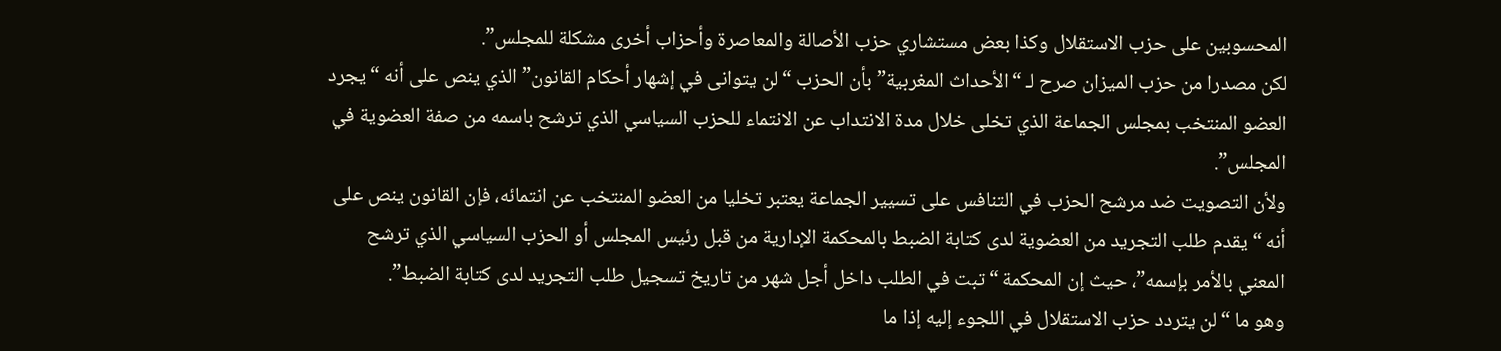المحسوبين على حزب الاستقلال وكذا بعض مستشاري حزب الأصالة والمعاصرة وأحزاب أخرى مشكلة للمجلس”.
لكن مصدرا من حزب الميزان صرح لـ “الأحداث المغربية” بأن الحزب “لن يتوانى في إشهار أحكام القانون” الذي ينص على أنه “يجرد العضو المنتخب بمجلس الجماعة الذي تخلى خلال مدة الانتداب عن الانتماء للحزب السياسي الذي ترشح باسمه من صفة العضوية في المجلس”.
ولأن التصويت ضد مرشح الحزب في التنافس على تسيير الجماعة يعتبر تخليا من العضو المنتخب عن انتمائه، فإن القانون ينص على أنه “يقدم طلب التجريد من العضوية لدى كتابة الضبط بالمحكمة الإدارية من قبل رئيس المجلس أو الحزب السياسي الذي ترشح المعني بالأمر بإسمه”، حيث إن المحكمة “تبت في الطلب داخل أجل شهر من تاريخ تسجيل طلب التجريد لدى كتابة الضبط”.
وهو ما “لن يتردد حزب الاستقلال في اللجوء إليه إذا ما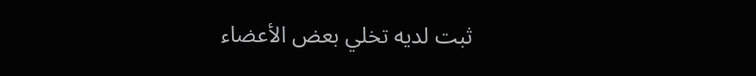ثبت لديه تخلي بعض الأعضاء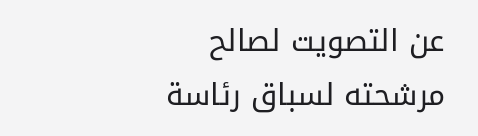عن التصويت لصالح مرشحته لسباق رئاسة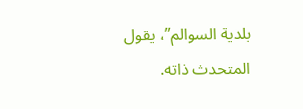بلدية السوالم”، يقول المتحدث ذاته.